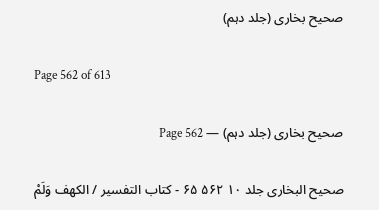صحیح بخاری (جلد دہم)

Page 562 of 613

صحیح بخاری (جلد دہم) — Page 562

صحيح البخاری جلد ۱۰ ۵۶۲ ۶۵ - كتاب التفسير / الكهف وَلَمْ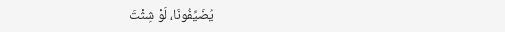يُضَيِّفُونَا، لَوْ شِثْتَ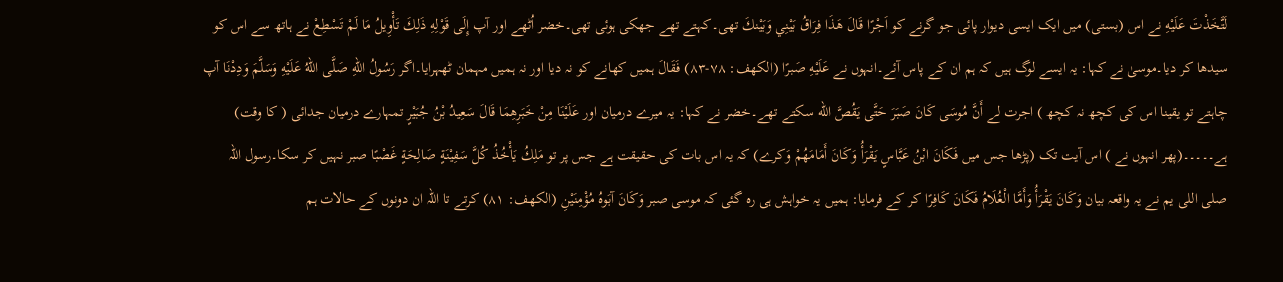لَتَّخَذْتَ عَلَيْهِ نے اس (بستی) میں ایک ایسی دیوار پائی جو گرنے کو اَجْرًا قَالَ هَذَا فِرَاقُ بَيْنِي وَبَيْنكَ تھی۔کہتے تھے جھکی ہوئی تھی۔خضر اُٹھے اور آپ إِلَى قَوْلِهِ ذَلِكَ تَأْوِيلُ مَا لَمْ تَسْطِعْ نے ہاتھ سے اس کو سیدھا کر دیا۔موسیٰ نے کہا: یہ ایسے لوگ ہیں کہ ہم ان کے پاس آئے۔انہوں نے عَلَيْهِ صَبرًا (الكهف: ۷۸-۸۳) فَقَالَ ہمیں کھانے کو نہ دیا اور نہ ہمیں مہمان ٹھہرایا۔اگر رَسُولُ اللهِ صَلَّى اللهُ عَلَيْهِ وَسَلَّمَ وَدِدْنَا آپ چاہتے تو یقینا اس کی کچھ نہ کچھ ) اجرت لے أَنَّ مُوسَى كَانَ صَبَرَ حَتَّى يَقُصَّ الله سکتے تھے۔خضر نے کہا: یہ میرے درمیان اور عَلَيْنَا مِنْ خَبَرِهِمَا قَالَ سَعِيدُ بْنُ جُبَيْرٍ تمہارے درمیان جدائی ( کا وقت) ہے۔۔۔۔۔(پھر انہوں نے ) اس آیت تک (پڑھا جس میں فَكَانَ ابْنُ عَبَّاسٍ يَقْرَأُ وَكَانَ أَمَامَهُمْ وَکرے) کہ یہ اس بات کی حقیقت ہے جس پر تو مَلِكُ يَأْخُذُ كُلَّ سَفِيْنَةٍ صَالِحَةٍ غَصْبًا صبر نہیں کر سکا۔رسول اللہ صلی اللی یم نے یہ واقعہ بیان وَكَانَ يَقْرَأُ وَأَمَّا الْغُلَامُ فَكَانَ كَافِرًا کر کے فرمایا: ہمیں یہ خواہش ہی رہ گئی کہ موسی صبر وَكَانَ آبَوهُ مُؤْمِنَيْنِ (الكهف: ۸۱) کرتے تا اللہ ان دونوں کے حالات ہم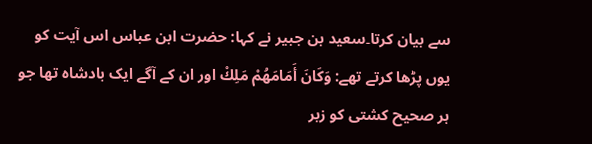سے بیان کرتا۔سعید بن جبیر نے کہا: حضرت ابن عباس اس آیت کو یوں پڑھا کرتے تھے: وَكَانَ أَمَامَهُمْ مَلِكْ اور ان کے آگے ایک بادشاہ تھا جو ہر صحیح کشتی کو زبر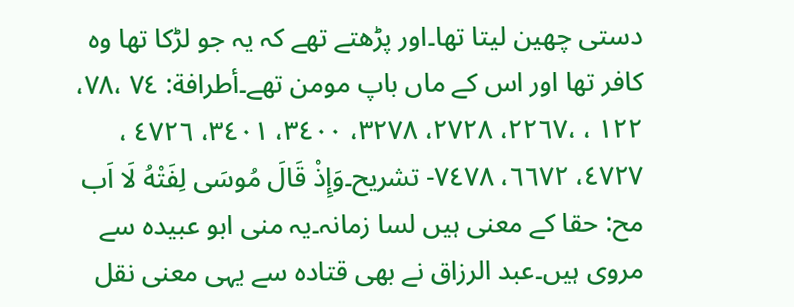دستی چھین لیتا تھا۔اور پڑھتے تھے کہ یہ جو لڑکا تھا وہ کافر تھا اور اس کے ماں باپ مومن تھے۔أطرافة: ٧٤ ،۷۸، ۱۲۲ ، ،۲۲٦٧، ۲۷۲۸، ۳۲۷۸، ٣٤۰۰، ٣٤٠١، ٤٧٢٦ ، ٤٧٢٧، ٦٦٧٢، ٧٤٧٨- تشريح۔وَإِذْ قَالَ مُوسَى لِفَتْهُ لَا اَب مح: حقا کے معنی ہیں لسا زمانہ۔یہ منی ابو عبیدہ سے مروی ہیں۔عبد الرزاق نے بھی قتادہ سے یہی معنی نقل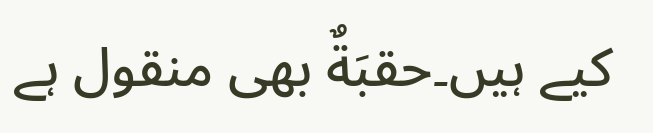کیے ہیں۔حقبَةٌ بھی منقول ہے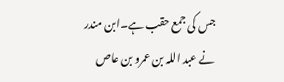جس کی جمع حقب ہے۔ابن مندر نے عبد اللہ بن عمرو بن عاص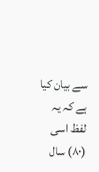سے بیان کیا ہے کہ یہ لفظ اسی (۸۰) سال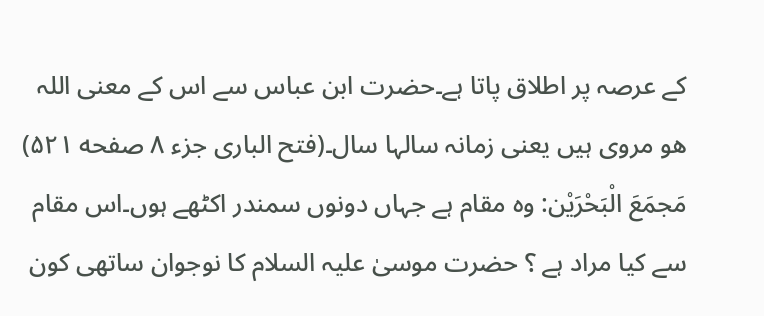کے عرصہ پر اطلاق پاتا ہے۔حضرت ابن عباس سے اس کے معنی اللہ ھو مروی ہیں یعنی زمانہ سالہا سال۔(فتح الباری جزء ۸ صفحه ۵۲۱) مَجمَعَ الْبَحْرَيْن: وہ مقام ہے جہاں دونوں سمندر اکٹھے ہوں۔اس مقام سے کیا مراد ہے ؟ حضرت موسیٰ علیہ السلام کا نوجوان ساتھی کون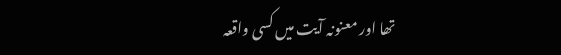تھا اور معنونہ آیت میں کسی واقعہ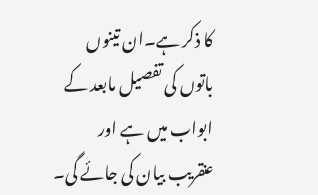کا ذکر ہے۔ان تینوں باتوں کی تفصیل مابعد کے ابواب میں ہے اور عنقریب بیان کی جائے گی۔